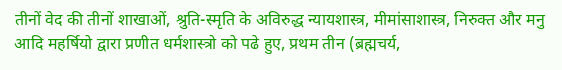तीनों वेद की तीनों शाखाओं, श्रुति-स्मृति के अविरुद्ध न्यायशास्त्र, मीमांसाशास्त्र, निरुक्त और मनु आदि महर्षियो द्वारा प्रणीत धर्मशास्त्रो को पढे हुए, प्रथम तीन (ब्रह्मचर्य,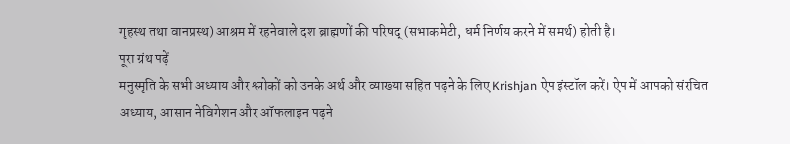गृहस्थ तथा वानप्रस्थ) आश्रम में रहनेवाले दश ब्राह्मणों की परिषद् (सभाकमेटी, धर्म निर्णय करने में समर्थ) होती है।
पूरा ग्रंथ पढ़ें
मनुस्मृति के सभी अध्याय और श्लोकों को उनके अर्थ और व्याख्या सहित पढ़ने के लिए Krishjan ऐप इंस्टॉल करें। ऐप में आपको संरचित अध्याय, आसान नेविगेशन और ऑफलाइन पढ़ने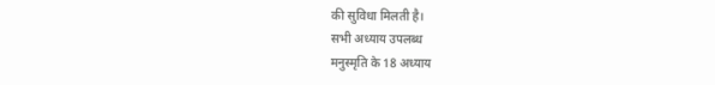की सुविधा मिलती है।
सभी अध्याय उपलब्ध
मनुस्मृति के 18 अध्याय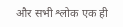और सभी श्लोक एक ही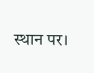स्थान पर।